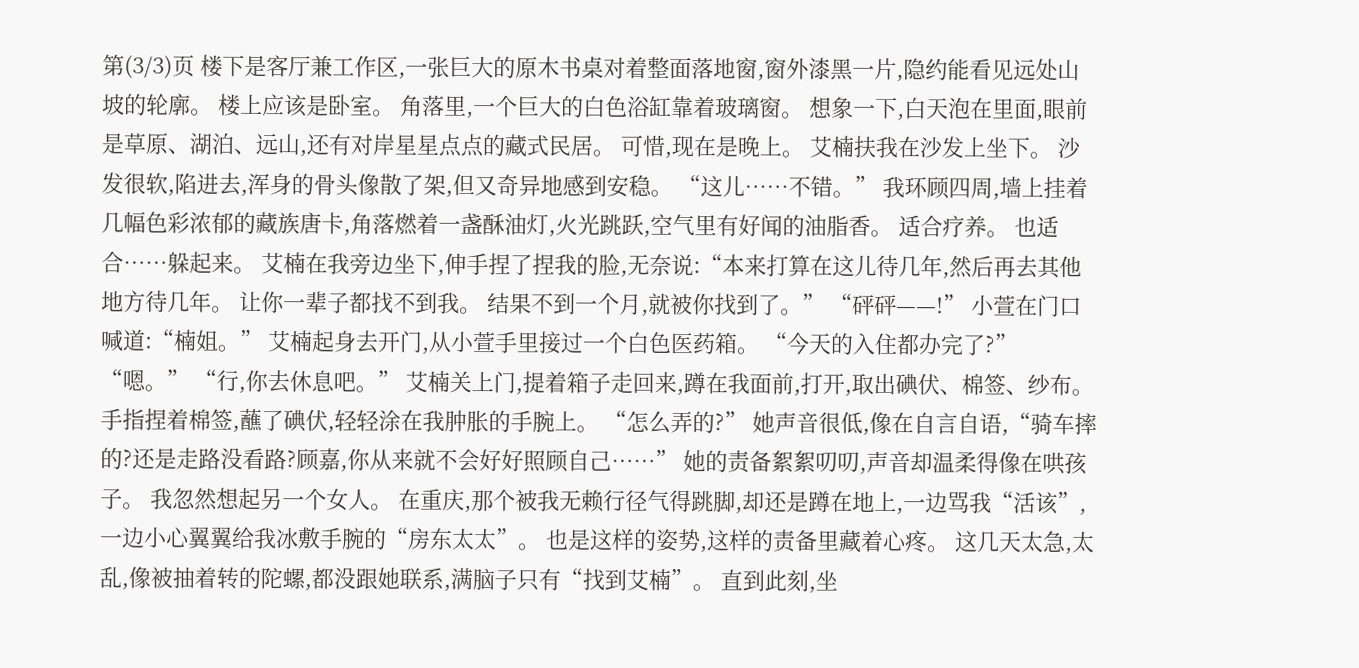第(3/3)页 楼下是客厅兼工作区,一张巨大的原木书桌对着整面落地窗,窗外漆黑一片,隐约能看见远处山坡的轮廓。 楼上应该是卧室。 角落里,一个巨大的白色浴缸靠着玻璃窗。 想象一下,白天泡在里面,眼前是草原、湖泊、远山,还有对岸星星点点的藏式民居。 可惜,现在是晚上。 艾楠扶我在沙发上坐下。 沙发很软,陷进去,浑身的骨头像散了架,但又奇异地感到安稳。 “这儿……不错。” 我环顾四周,墙上挂着几幅色彩浓郁的藏族唐卡,角落燃着一盏酥油灯,火光跳跃,空气里有好闻的油脂香。 适合疗养。 也适合……躲起来。 艾楠在我旁边坐下,伸手捏了捏我的脸,无奈说:“本来打算在这儿待几年,然后再去其他地方待几年。 让你一辈子都找不到我。 结果不到一个月,就被你找到了。” “砰砰——!” 小萱在门口喊道:“楠姐。” 艾楠起身去开门,从小萱手里接过一个白色医药箱。 “今天的入住都办完了?” “嗯。” “行,你去休息吧。” 艾楠关上门,提着箱子走回来,蹲在我面前,打开,取出碘伏、棉签、纱布。 手指捏着棉签,蘸了碘伏,轻轻涂在我肿胀的手腕上。 “怎么弄的?” 她声音很低,像在自言自语,“骑车摔的?还是走路没看路?顾嘉,你从来就不会好好照顾自己……” 她的责备絮絮叨叨,声音却温柔得像在哄孩子。 我忽然想起另一个女人。 在重庆,那个被我无赖行径气得跳脚,却还是蹲在地上,一边骂我“活该”,一边小心翼翼给我冰敷手腕的“房东太太”。 也是这样的姿势,这样的责备里藏着心疼。 这几天太急,太乱,像被抽着转的陀螺,都没跟她联系,满脑子只有“找到艾楠”。 直到此刻,坐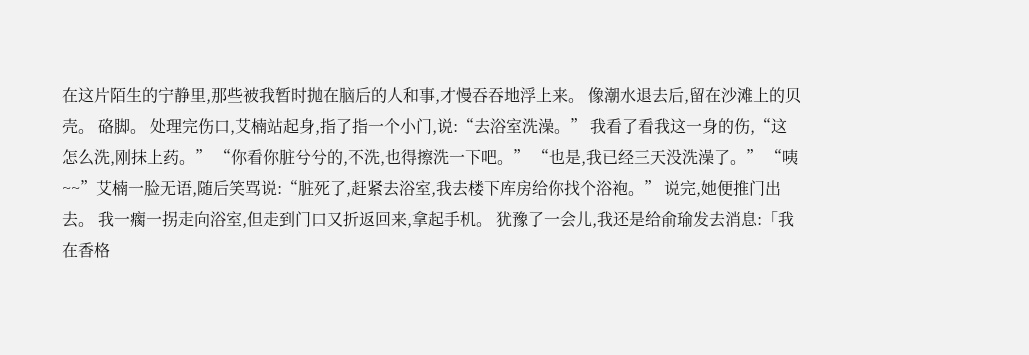在这片陌生的宁静里,那些被我暂时抛在脑后的人和事,才慢吞吞地浮上来。 像潮水退去后,留在沙滩上的贝壳。 硌脚。 处理完伤口,艾楠站起身,指了指一个小门,说:“去浴室洗澡。” 我看了看我这一身的伤,“这怎么洗,刚抹上药。” “你看你脏兮兮的,不洗,也得擦洗一下吧。” “也是,我已经三天没洗澡了。” “咦~~”艾楠一脸无语,随后笑骂说:“脏死了,赶紧去浴室,我去楼下库房给你找个浴袍。” 说完,她便推门出去。 我一瘸一拐走向浴室,但走到门口又折返回来,拿起手机。 犹豫了一会儿,我还是给俞瑜发去消息:「我在香格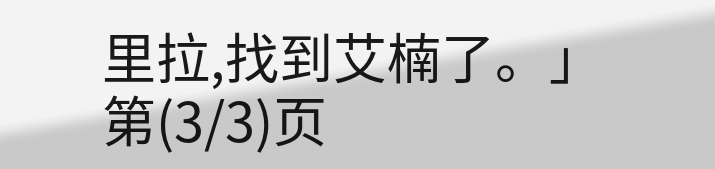里拉,找到艾楠了。」 第(3/3)页